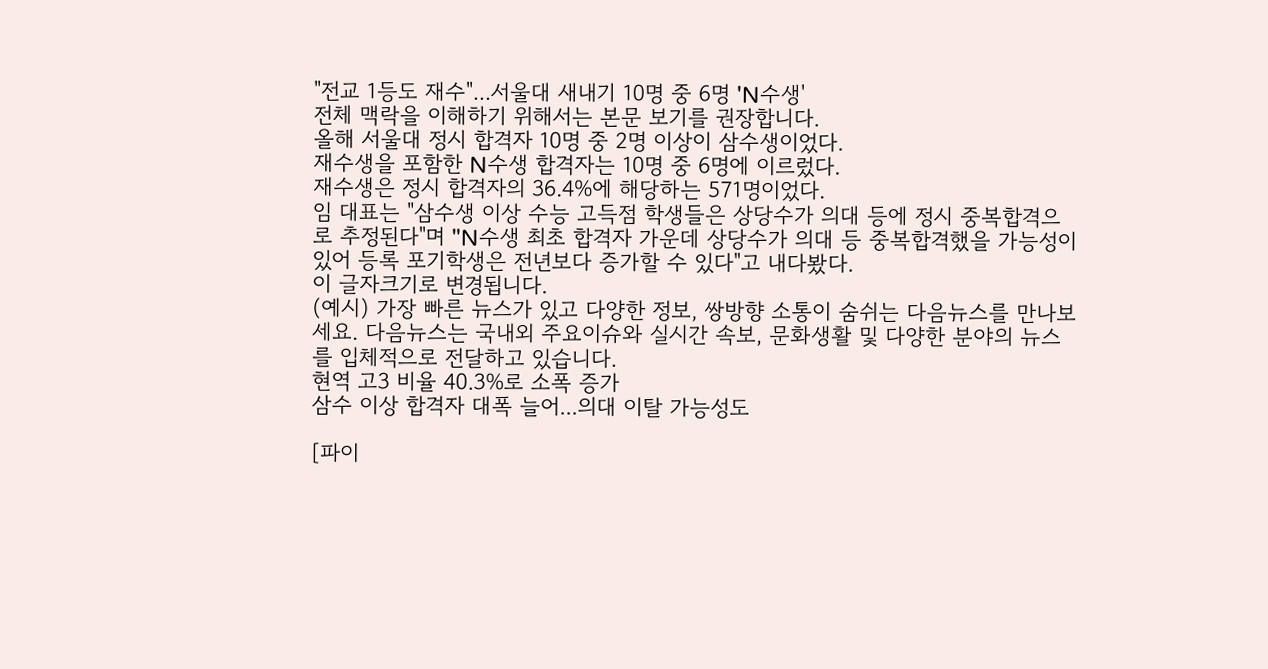"전교 1등도 재수"...서울대 새내기 10명 중 6명 'N수생'
전체 맥락을 이해하기 위해서는 본문 보기를 권장합니다.
올해 서울대 정시 합격자 10명 중 2명 이상이 삼수생이었다.
재수생을 포함한 N수생 합격자는 10명 중 6명에 이르렀다.
재수생은 정시 합격자의 36.4%에 해당하는 571명이었다.
임 대표는 "삼수생 이상 수능 고득점 학생들은 상당수가 의대 등에 정시 중복합격으로 추정된다"며 "N수생 최초 합격자 가운데 상당수가 의대 등 중복합격했을 가능성이 있어 등록 포기학생은 전년보다 증가할 수 있다"고 내다봤다.
이 글자크기로 변경됩니다.
(예시) 가장 빠른 뉴스가 있고 다양한 정보, 쌍방향 소통이 숨쉬는 다음뉴스를 만나보세요. 다음뉴스는 국내외 주요이슈와 실시간 속보, 문화생활 및 다양한 분야의 뉴스를 입체적으로 전달하고 있습니다.
현역 고3 비율 40.3%로 소폭 증가
삼수 이상 합격자 대폭 늘어...의대 이탈 가능성도

[파이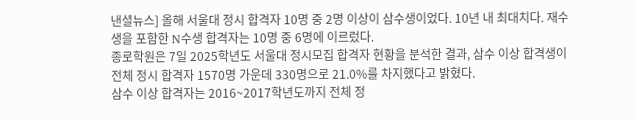낸셜뉴스] 올해 서울대 정시 합격자 10명 중 2명 이상이 삼수생이었다. 10년 내 최대치다. 재수생을 포함한 N수생 합격자는 10명 중 6명에 이르렀다.
종로학원은 7일 2025학년도 서울대 정시모집 합격자 현황을 분석한 결과, 삼수 이상 합격생이 전체 정시 합격자 1570명 가운데 330명으로 21.0%를 차지했다고 밝혔다.
삼수 이상 합격자는 2016~2017학년도까지 전체 정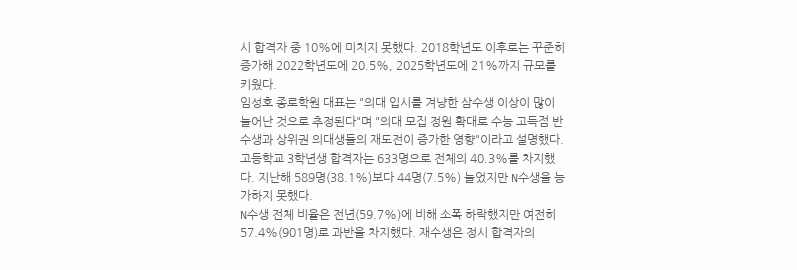시 합격자 중 10%에 미치지 못했다. 2018학년도 이후로는 꾸준히 증가해 2022학년도에 20.5%, 2025학년도에 21%까지 규모를 키웠다.
임성호 종로학원 대표는 "의대 입시를 겨냥한 삼수생 이상이 많이 늘어난 것으로 추정된다"며 "의대 모집 정원 확대로 수능 고득점 반수생과 상위권 의대생들의 재도전이 증가한 영향"이라고 설명했다.
고등학교 3학년생 합격자는 633명으로 전체의 40.3%를 차지했다. 지난해 589명(38.1%)보다 44명(7.5%) 늘었지만 N수생을 능가하지 못했다.
N수생 전체 비율은 전년(59.7%)에 비해 소폭 하락했지만 여전히 57.4%(901명)로 과반을 차지했다. 재수생은 정시 합격자의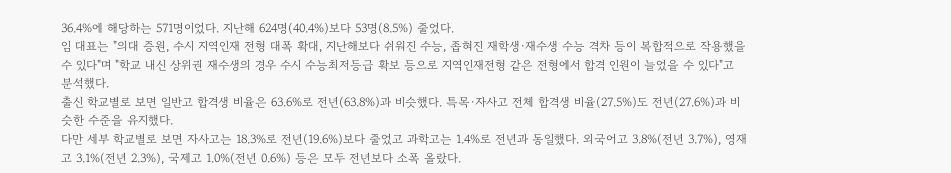36.4%에 해당하는 571명이었다. 지난해 624명(40.4%)보다 53명(8.5%) 줄었다.
임 대표는 "의대 증원, 수시 지역인재 전형 대폭 확대, 지난해보다 쉬워진 수능, 좁혀진 재학생·재수생 수능 격차 등이 복합적으로 작용했을 수 있다"며 "학교 내신 상위권 재수생의 경우 수시 수능최저등급 확보 등으로 지역인재전형 같은 전형에서 합격 인원이 늘었을 수 있다"고 분석했다.
출신 학교별로 보면 일반고 합격생 비율은 63.6%로 전년(63.8%)과 비슷했다. 특목·자사고 전체 합격생 비율(27.5%)도 전년(27.6%)과 비슷한 수준을 유지했다.
다만 세부 학교별로 보면 자사고는 18.3%로 전년(19.6%)보다 줄었고 과학고는 1.4%로 전년과 동일했다. 외국어고 3.8%(전년 3.7%), 영재고 3.1%(전년 2.3%), 국제고 1.0%(전년 0.6%) 등은 모두 전년보다 소폭 올랐다.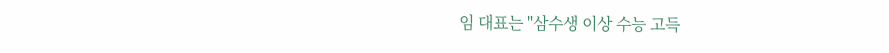임 대표는 "삼수생 이상 수능 고득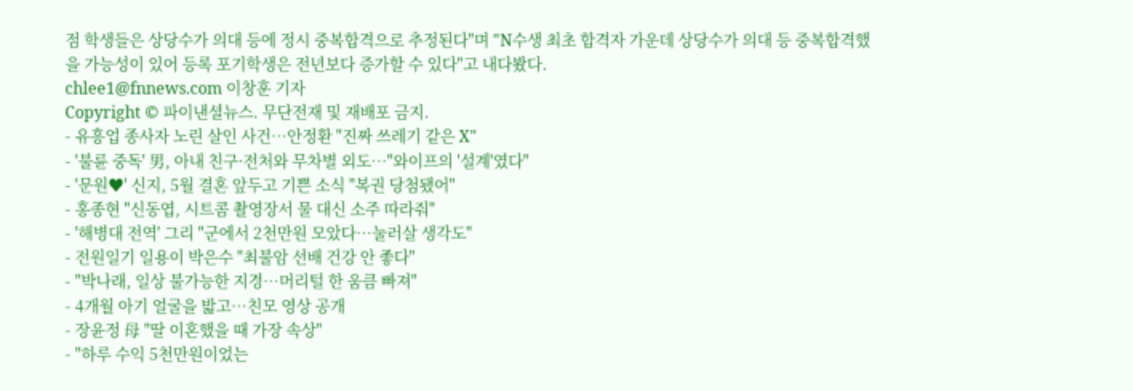점 학생들은 상당수가 의대 등에 정시 중복합격으로 추정된다"며 "N수생 최초 합격자 가운데 상당수가 의대 등 중복합격했을 가능성이 있어 등록 포기학생은 전년보다 증가할 수 있다"고 내다봤다.
chlee1@fnnews.com 이창훈 기자
Copyright © 파이낸셜뉴스. 무단전재 및 재배포 금지.
- 유흥업 종사자 노린 살인 사건…안정환 "진짜 쓰레기 같은 X"
- '불륜 중독' 男, 아내 친구·전처와 무차별 외도…"와이프의 '설계'였다"
- '문원♥' 신지, 5월 결혼 앞두고 기쁜 소식 "복권 당첨됐어"
- 홍종현 "신동엽, 시트콤 촬영장서 물 대신 소주 따라줘"
- '해병대 전역' 그리 "군에서 2천만원 모았다…눌러살 생각도"
- 전원일기 일용이 박은수 "최불암 선배 건강 안 좋다"
- "박나래, 일상 불가능한 지경…머리털 한 움큼 빠져"
- 4개월 아기 얼굴을 밟고…친모 영상 공개
- 장윤정 母 "딸 이혼했을 때 가장 속상"
- "하루 수익 5천만원이었는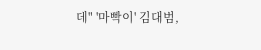데" '마빡이' 김대범,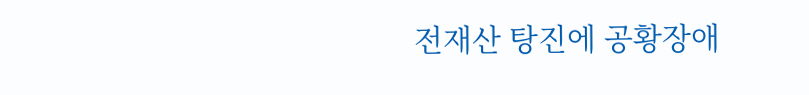전재산 탕진에 공황장애